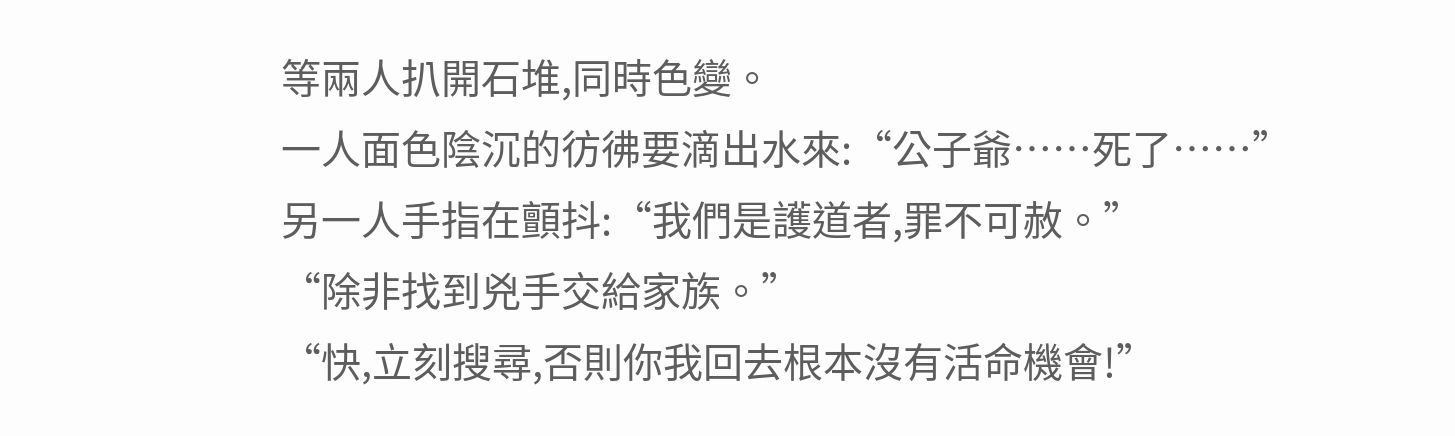等兩人扒開石堆,同時色變。
一人面色陰沉的彷彿要滴出水來:“公子爺……死了……”
另一人手指在顫抖:“我們是護道者,罪不可赦。”
“除非找到兇手交給家族。”
“快,立刻搜尋,否則你我回去根本沒有活命機會!”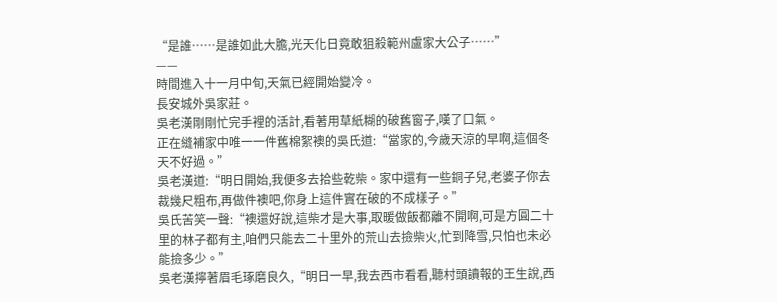“是誰……是誰如此大膽,光天化日竟敢狙殺範州盧家大公子……”
——
時間進入十一月中旬,天氣已經開始變冷。
長安城外吳家莊。
吳老漢剛剛忙完手裡的活計,看著用草紙糊的破舊窗子,嘆了口氣。
正在縫補家中唯一一件舊棉絮襖的吳氏道:“當家的,今歲天涼的早啊,這個冬天不好過。”
吳老漢道:“明日開始,我便多去拾些乾柴。家中還有一些銅子兒,老婆子你去裁幾尺粗布,再做件襖吧,你身上這件實在破的不成樣子。”
吳氏苦笑一聲:“襖還好說,這柴才是大事,取暖做飯都離不開啊,可是方圓二十里的林子都有主,咱們只能去二十里外的荒山去撿柴火,忙到降雪,只怕也未必能撿多少。”
吳老漢擰著眉毛琢磨良久,“明日一早,我去西市看看,聽村頭讀報的王生說,西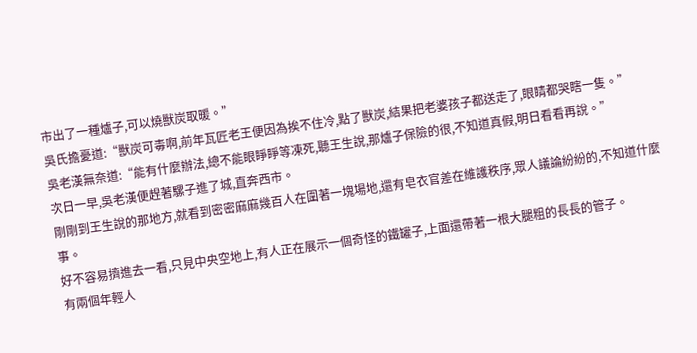市出了一種爐子,可以燒獸炭取暖。”
吳氏擔憂道:“獸炭可毒啊,前年瓦匠老王便因為挨不住冷,點了獸炭,結果把老婆孩子都送走了,眼睛都哭瞎一隻。”
吳老漢無奈道:“能有什麼辦法,總不能眼睜睜等凍死,聽王生說,那爐子保險的很,不知道真假,明日看看再說。”
次日一早,吳老漢便趕著騾子進了城,直奔西市。
剛剛到王生說的那地方,就看到密密麻麻幾百人在圍著一塊場地,還有皂衣官差在維護秩序,眾人議論紛紛的,不知道什麼事。
好不容易擠進去一看,只見中央空地上,有人正在展示一個奇怪的鐵罐子,上面還帶著一根大腿粗的長長的管子。
有兩個年輕人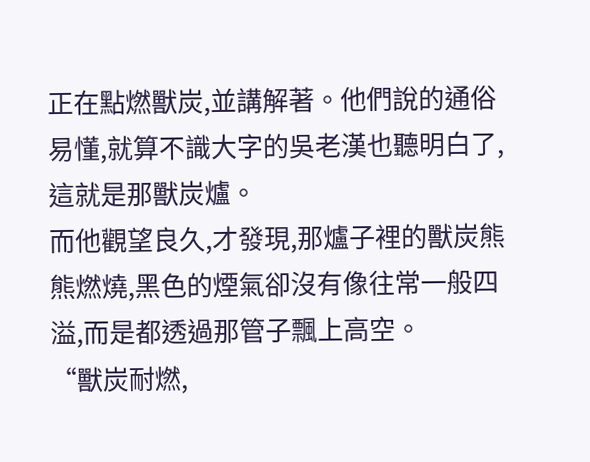正在點燃獸炭,並講解著。他們說的通俗易懂,就算不識大字的吳老漢也聽明白了,這就是那獸炭爐。
而他觀望良久,才發現,那爐子裡的獸炭熊熊燃燒,黑色的煙氣卻沒有像往常一般四溢,而是都透過那管子飄上高空。
“獸炭耐燃,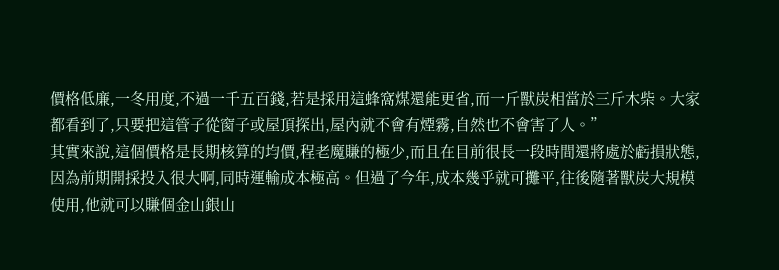價格低廉,一冬用度,不過一千五百錢,若是採用這蜂窩煤還能更省,而一斤獸炭相當於三斤木柴。大家都看到了,只要把這管子從窗子或屋頂探出,屋內就不會有煙霧,自然也不會害了人。”
其實來說,這個價格是長期核算的均價,程老魔賺的極少,而且在目前很長一段時間還將處於虧損狀態,因為前期開採投入很大啊,同時運輸成本極高。但過了今年,成本幾乎就可攤平,往後隨著獸炭大規模使用,他就可以賺個金山銀山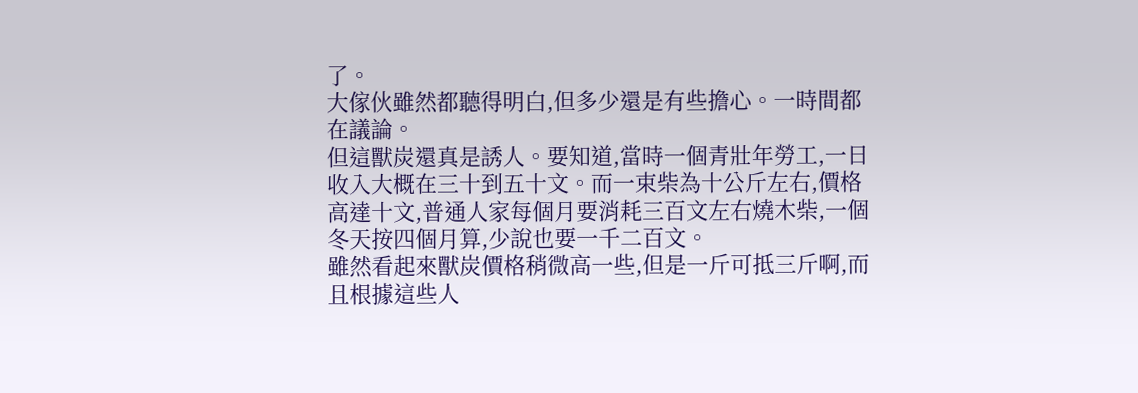了。
大傢伙雖然都聽得明白,但多少還是有些擔心。一時間都在議論。
但這獸炭還真是誘人。要知道,當時一個青壯年勞工,一日收入大概在三十到五十文。而一束柴為十公斤左右,價格高達十文,普通人家每個月要消耗三百文左右燒木柴,一個冬天按四個月算,少說也要一千二百文。
雖然看起來獸炭價格稍微高一些,但是一斤可抵三斤啊,而且根據這些人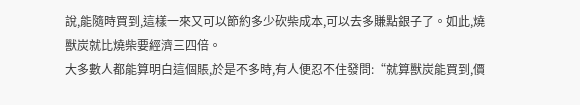說,能隨時買到,這樣一來又可以節約多少砍柴成本,可以去多賺點銀子了。如此,燒獸炭就比燒柴要經濟三四倍。
大多數人都能算明白這個賬,於是不多時,有人便忍不住發問:“就算獸炭能買到,價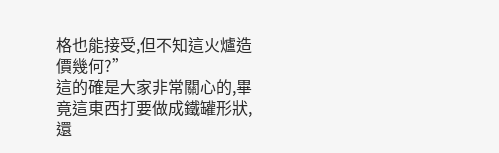格也能接受,但不知這火爐造價幾何?”
這的確是大家非常關心的,畢竟這東西打要做成鐵罐形狀,還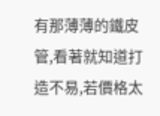有那薄薄的鐵皮管,看著就知道打造不易,若價格太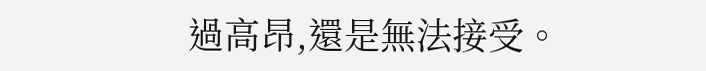過高昂,還是無法接受。